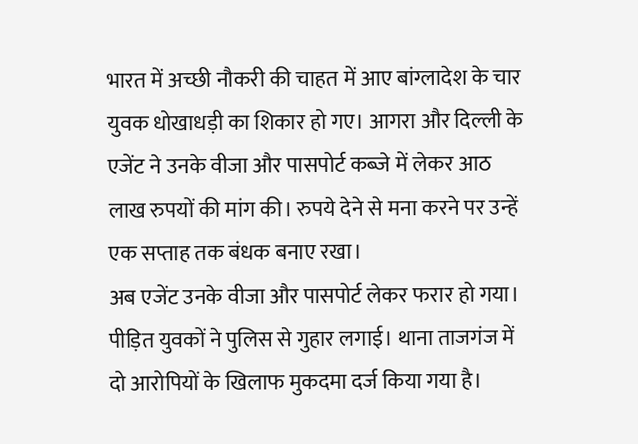भारत में अच्छी नौकरी की चाहत में आए बांग्लादेश के चार युवक धोखाधड़ी का शिकार हो गए। आगरा और दिल्ली के एजेंट ने उनके वीजा और पासपोर्ट कब्जे में लेकर आठ लाख रुपयों की मांग की। रुपये देने से मना करने पर उन्हें एक सप्ताह तक बंधक बनाए रखा।
अब एजेंट उनके वीजा और पासपोर्ट लेकर फरार हो गया। पीड़ित युवकों ने पुलिस से गुहार लगाई। थाना ताजगंज में दो आरोपियों के खिलाफ मुकदमा दर्ज किया गया है।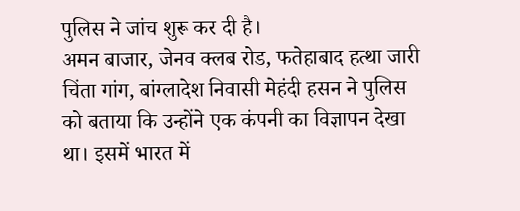पुलिस ने जांच शुरू कर दी है।
अमन बाजार, जेनव क्लब रोड, फतेहाबाद हत्था जारी चिंता गांग, बांग्लादेश निवासी मेहंदी हसन ने पुलिस को बताया कि उन्होंने एक कंपनी का विज्ञापन देखा था। इसमें भारत में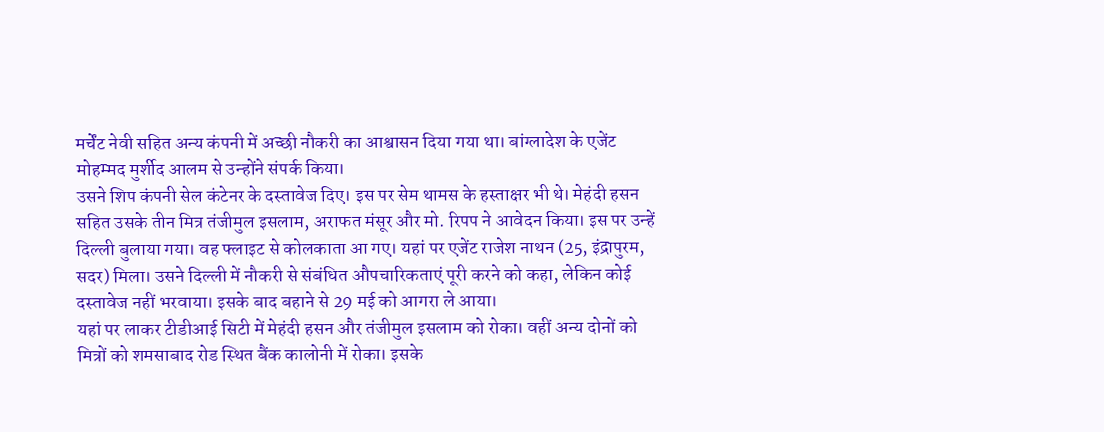मर्चेंट नेवी सहित अन्य कंपनी में अच्छी नौकरी का आश्वासन दिया गया था। बांग्लादेश के एजेंट मोहम्मद मुर्शीद आलम से उन्होंने संपर्क किया।
उसने शिप कंपनी सेल कंटेनर के दस्तावेज दिए। इस पर सेम थामस के हस्ताक्षर भी थे। मेहंदी हसन सहित उसके तीन मित्र तंजीमुल इसलाम, अराफत मंसूर और मो. रिपप ने आवेदन किया। इस पर उन्हें दिल्ली बुलाया गया। वह फ्लाइट से कोलकाता आ गए। यहां पर एजेंट राजेश नाथन (25, इंद्रापुरम, सदर) मिला। उसने दिल्ली में नौकरी से संबंधित औपचारिकताएं पूरी करने को कहा, लेकिन कोई दस्तावेज नहीं भरवाया। इसके बाद बहाने से 29 मई को आगरा ले आया।
यहां पर लाकर टीडीआई सिटी में मेहंदी हसन और तंजीमुल इसलाम को रोका। वहीं अन्य दोनों को मित्रों को शमसाबाद रोड स्थित बैंक कालोनी में रोका। इसके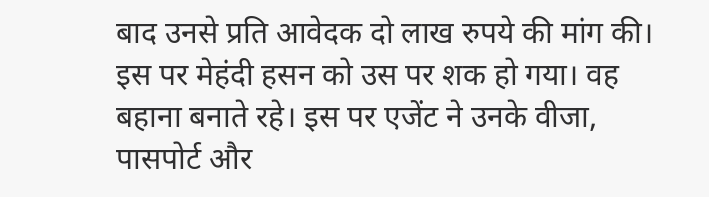बाद उनसे प्रति आवेदक दो लाख रुपये की मांग की। इस पर मेहंदी हसन को उस पर शक हो गया। वह बहाना बनाते रहे। इस पर एजेंट ने उनके वीजा, पासपोर्ट और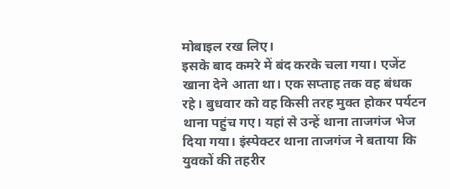मोबाइल रख लिए।
इसके बाद कमरे में बंद करके चला गया। एजेंट खाना देने आता था। एक सप्ताह तक वह बंधक रहे। बुधवार को वह किसी तरह मुक्त होकर पर्यटन थाना पहुंच गए। यहां से उन्हें थाना ताजगंज भेज दिया गया। इंस्पेक्टर थाना ताजगंज ने बताया कि युवकों की तहरीर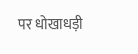पर धोखाधड़ी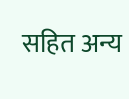सहित अन्य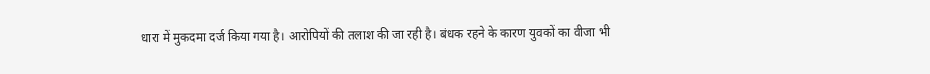धारा में मुकदमा दर्ज किया गया है। आरोपियों की तलाश की जा रही है। बंधक रहने के कारण युवकों का वीजा भी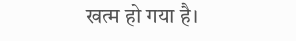खत्म हो गया है।